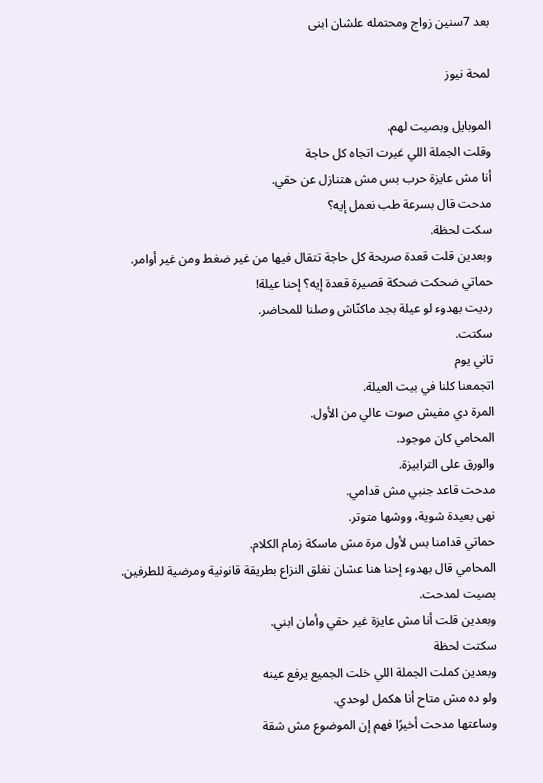بعد 7سنين زواج ومحتمله علشان ابنى

لمحة نيوز

الموبايل وبصيت لهم.
وقلت الجملة اللي غيرت اتجاه كل حاجة
أنا مش عايزة حرب بس مش هتنازل عن حقي.
مدحت قال بسرعة طب نعمل إيه؟
سكت لحظة.
وبعدين قلت قعدة صريحة كل حاجة تتقال فيها من غير ضغط ومن غير أوامر.
حماتي ضحكت ضحكة قصيرة قعدة إيه؟ إحنا عيلة!
رديت بهدوء لو عيلة بجد ماكنّاش وصلنا للمحاضر.
سكتت.
تاني يوم
اتجمعنا كلنا في بيت العيلة.
المرة دي مفيش صوت عالي من الأول.
المحامي كان موجود.
والورق على الترابيزة.
مدحت قاعد جنبي مش قدامي.
نهى بعيدة شوية، ووشها متوتر.
حماتي قدامنا بس لأول مرة مش ماسكة زمام الكلام.
المحامي قال بهدوء إحنا هنا عشان نغلق النزاع بطريقة قانونية ومرضية للطرفين.
بصيت لمدحت.
وبعدين قلت أنا مش عايزة غير حقي وأمان ابني.
سكتت لحظة
وبعدين كملت الجملة اللي خلت الجميع يرفع عينه
ولو ده مش متاح أنا هكمل لوحدي.
وساعتها مدحت أخيرًا فهم إن الموضوع مش شقة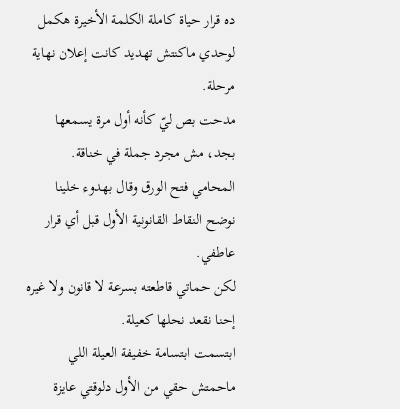ده قرار حياة كاملة الكلمة الأخيرة هكمل لوحدي ماكنتش تهديد كانت إعلان نهاية مرحلة.
مدحت بص ليّ كأنه أول مرة يسمعها بجد، مش مجرد جملة في خناقة.
المحامي فتح الورق وقال بهدوء خلينا نوضح النقاط القانونية الأول قبل أي قرار عاطفي.
لكن حماتي قاطعته بسرعة لا قانون ولا غيره إحنا نقعد نحلها كعيلة.
ابتسمت ابتسامة خفيفة العيلة اللي ماحمتش حقي من الأول دلوقتي عايزة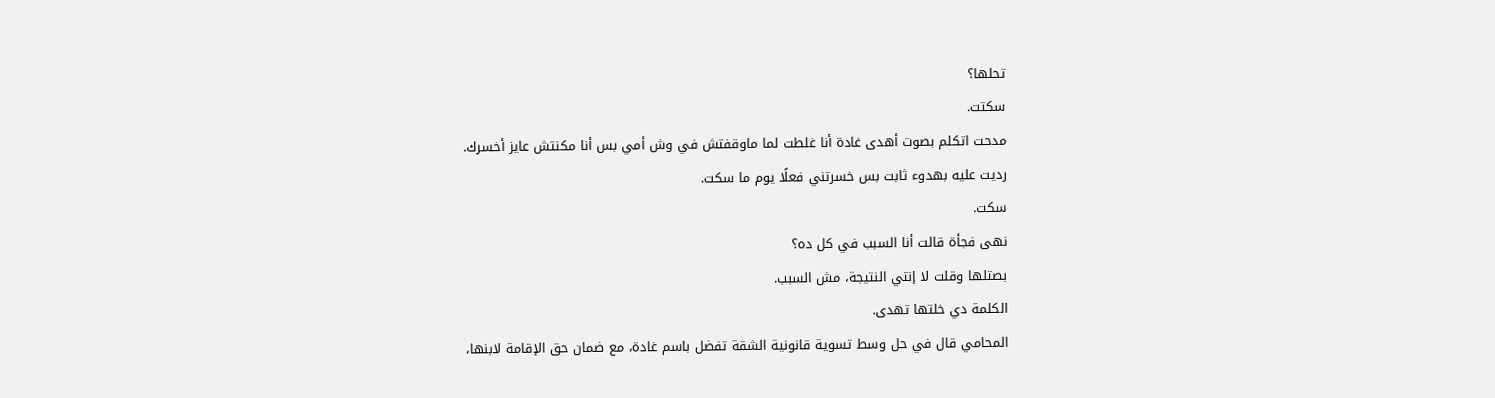تحلها؟
سكتت.
مدحت اتكلم بصوت أهدى غادة أنا غلطت لما ماوقفتش في وش أمي بس أنا مكنتش عايز أخسرك.
رديت عليه بهدوء ثابت بس خسرتني فعلًا يوم ما سكت.
سكت.
نهى فجأة قالت أنا السبب في كل ده؟
بصتلها وقلت لا إنتي النتيجة، مش السبب.
الكلمة دي خلتها تهدى.
المحامي قال في حل وسط تسوية قانونية الشقة تفضل باسم غادة، مع ضمان حق الإقامة لابنها،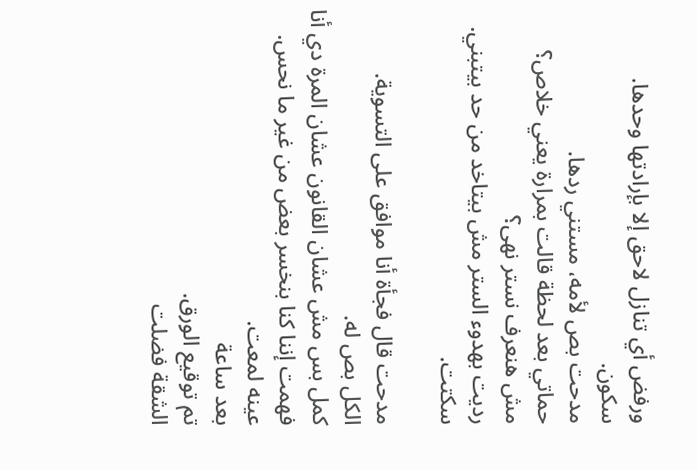ورفض أي تنازل لاحق إلا بإرادتها وحدها.
سكون.
مدحت بص لأمه، مستني ردها.
حماتي بعد لحظة قالت بمرارة يعني خلاص؟ مش هنعرف نستر نهى؟
رديت بهدوء الستر مش بيتاخد من حد بيتبني.
سكتت.

مدحت قال فجأة أنا موافق على التسوية.
الكل بص له.
كمل بس مش عشان القانون عشان المرة دي أنا فهمت إننا كنا بنخسر بعض من غير ما نحس.
عينه لمعت.
بعد ساعة
تم توقيع الورق.
الشقة فضلت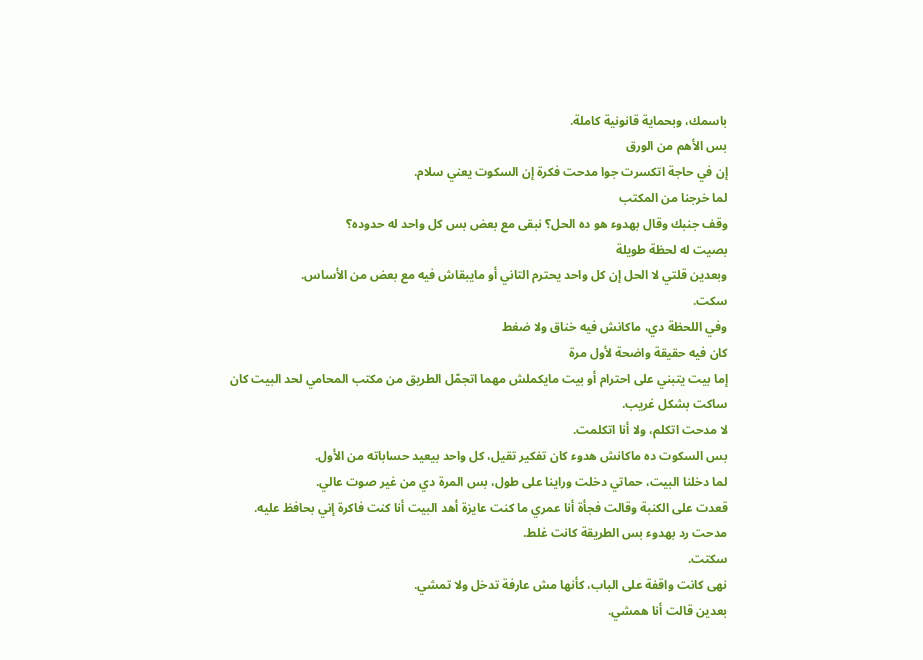باسمك، وبحماية قانونية كاملة.
بس الأهم من الورق
إن في حاجة اتكسرت جوا مدحت فكرة إن السكوت يعني سلام.
لما خرجنا من المكتب
وقف جنبك وقال بهدوء هو ده الحل؟ نبقى مع بعض بس كل واحد له حدوده؟
بصيت له لحظة طويلة
وبعدين قلتي لا الحل إن كل واحد يحترم التاني أو مايبقاش فيه مع بعض من الأساس.
سكت.
وفي اللحظة دي، ماكانش فيه خناق ولا ضغط
كان فيه حقيقة واضحة لأول مرة
إما بيت يتبني على احترام أو بيت مايكملش مهما اتجمّل الطريق من مكتب المحامي لحد البيت كان ساكت بشكل غريب.
لا مدحت اتكلم، ولا أنا اتكلمت.
بس السكوت ده ماكانش هدوء كان تفكير تقيل، كل واحد بيعيد حساباته من الأول.
لما دخلنا البيت، حماتي دخلت وراينا على طول، بس المرة دي من غير صوت عالي.
قعدت على الكنبة وقالت فجأة أنا عمري ما كنت عايزة أهد البيت أنا كنت فاكرة إني بحافظ عليه.
مدحت رد بهدوء بس الطريقة كانت غلط.
سكتت.
نهى كانت واقفة على الباب، كأنها مش عارفة تدخل ولا تمشي.
بعدين قالت أنا همشي.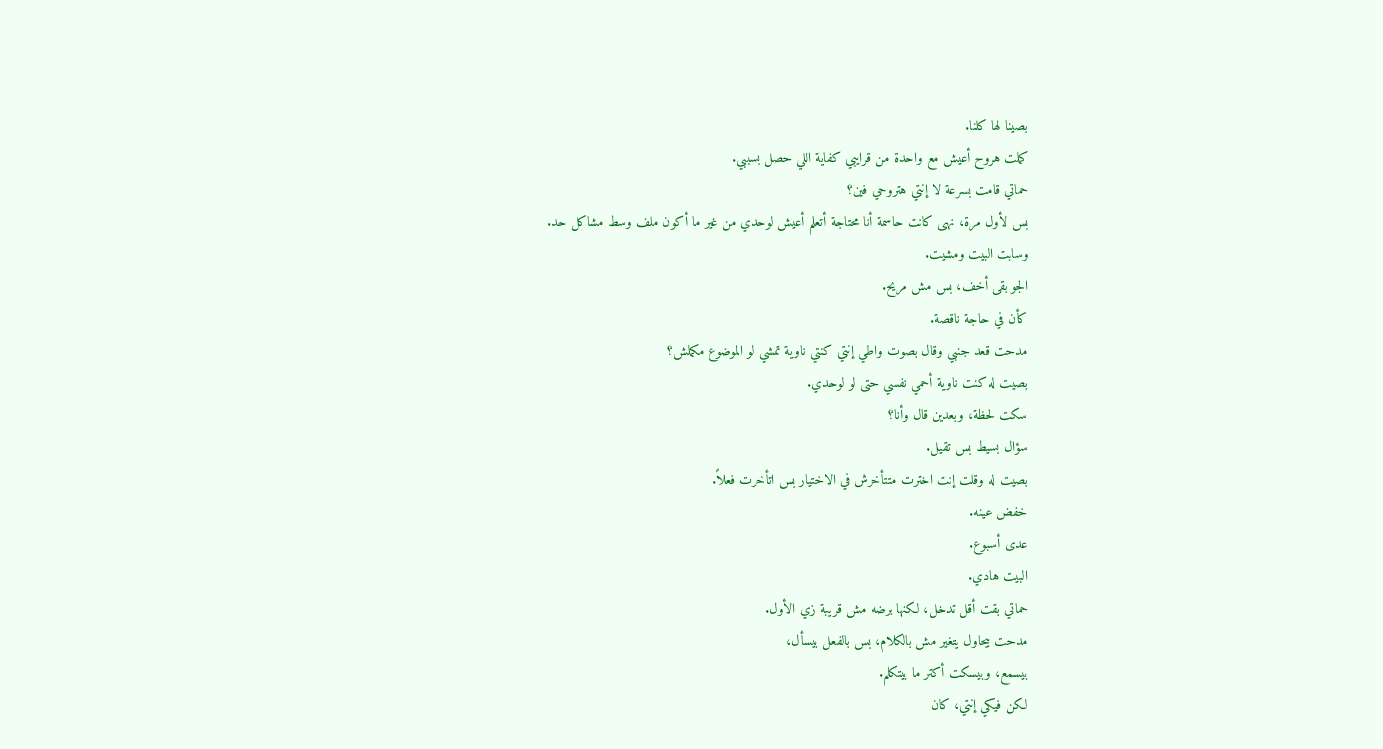بصينا لها كلنا.
كملت هروح أعيش مع واحدة من قرايبي كفاية اللي حصل بسببي.
حماتي قامت بسرعة لا إنتي هتروحي فين؟
بس لأول مرة، نهى كانت حاسمة أنا محتاجة أتعلم أعيش لوحدي من غير ما أكون ملف وسط مشاكل حد.
وسابت البيت ومشيت.
الجو بقى أخف، بس مش مريح.
كأن في حاجة ناقصة.
مدحت قعد جنبي وقال بصوت واطي إنتي كنتي ناوية تمشي لو الموضوع مكملش؟
بصيت له كنت ناوية أحمي نفسي حتى لو لوحدي.
سكت لحظة، وبعدين قال وأنا؟
سؤال بسيط بس تقيل.
بصيت له وقلت إنت اخترت متتأخرش في الاختيار بس اتأخرت فعلاً.
خفض عينه.
عدى أسبوع.
البيت هادي.
حماتي بقت أقل تدخل، لكنها برضه مش قريبة زي الأول.
مدحت بيحاول يتغير مش بالكلام، بس بالفعل بيسأل،
بيسمع، وبيسكت أكتر ما بيتكلم.
لكن فيكي إنتي، كان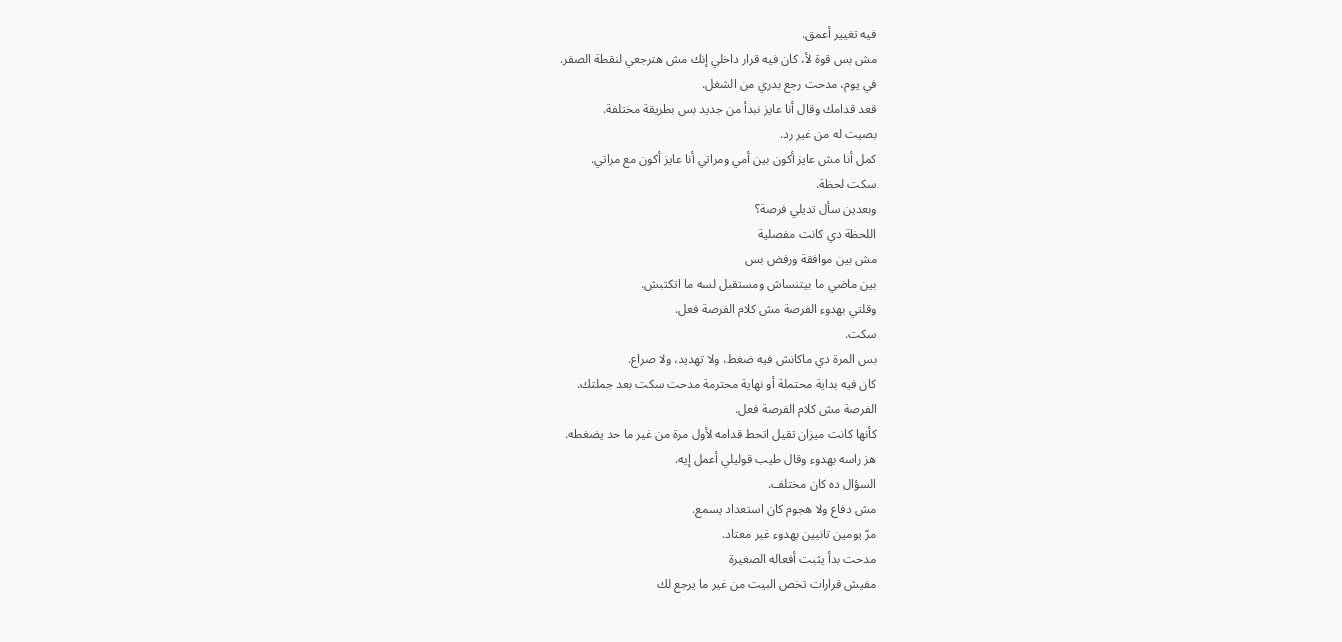فيه تغيير أعمق.
مش بس قوة لأ، كان فيه قرار داخلي إنك مش هترجعي لنقطة الصفر.
في يوم، مدحت رجع بدري من الشغل.
قعد قدامك وقال أنا عايز نبدأ من جديد بس بطريقة مختلفة.
بصيت له من غير رد.
كمل أنا مش عايز أكون بين أمي ومراتي أنا عايز أكون مع مراتي.
سكت لحظة.
وبعدين سأل تديلي فرصة؟
اللحظة دي كانت مفصلية
مش بين موافقة ورفض بس
بين ماضي ما بيتنساش ومستقبل لسه ما اتكتبش.
وقلتي بهدوء الفرصة مش كلام الفرصة فعل.
سكت.
بس المرة دي ماكانش فيه ضغط، ولا تهديد، ولا صراع.
كان فيه بداية محتملة أو نهاية محترمة مدحت سكت بعد جملتك.
الفرصة مش كلام الفرصة فعل.
كأنها كانت ميزان تقيل اتحط قدامه لأول مرة من غير ما حد يضغطه.
هز راسه بهدوء وقال طيب قوليلي أعمل إيه.
السؤال ده كان مختلف.
مش دفاع ولا هجوم كان استعداد يسمع.
مرّ يومين تانيين بهدوء غير معتاد.
مدحت بدأ يثبت أفعاله الصغيرة
مفيش قرارات تخص البيت من غير ما يرجع لك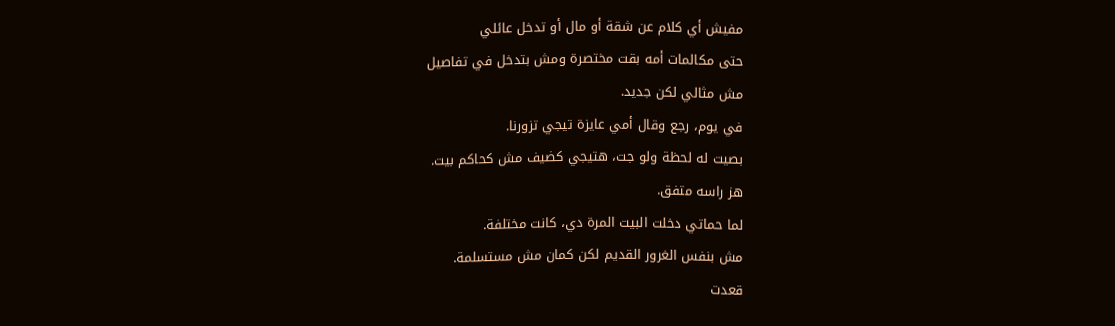مفيش أي كلام عن شقة أو مال أو تدخل عائلي
حتى مكالمات أمه بقت مختصرة ومش بتدخل في تفاصيل
مش مثالي لكن جديد.
في يوم، رجع وقال أمي عايزة تيجي تزورنا.
بصيت له لحظة ولو جت، هتيجي كضيف مش كحاكم بيت.
هز راسه متفق.
لما حماتي دخلت البيت المرة دي، كانت مختلفة.
مش بنفس الغرور القديم لكن كمان مش مستسلمة.
قعدت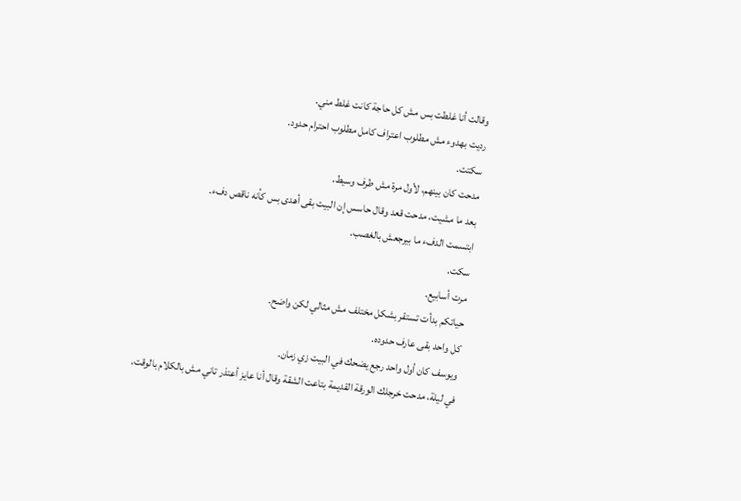وقالت أنا غلطت بس مش كل حاجة كانت غلط مني.
رديت بهدوء مش مطلوب اعتراف كامل مطلوب احترام حدود.
سكتت.
مدحت كان بينهم، لأول مرة مش طرف وسيط.
بعد ما مشيت، مدحت قعد وقال حاسس إن البيت بقى أهدى بس كأنه ناقص دفء.
ابتسمت الدفء ما بيرجعش بالغصب.
سكت.
مرت أسابيع.
حياتكم بدأت تستقر بشكل مختلف مش مثالي لكن واضح.
كل واحد بقى عارف حدوده.
ويوسف كان أول واحد رجع يضحك في البيت زي زمان.
في ليلة، مدحت خرجلك الورقة القديمة بتاعت الشقة وقال أنا عايز أعتذر تاني مش بالكلام بالوقت.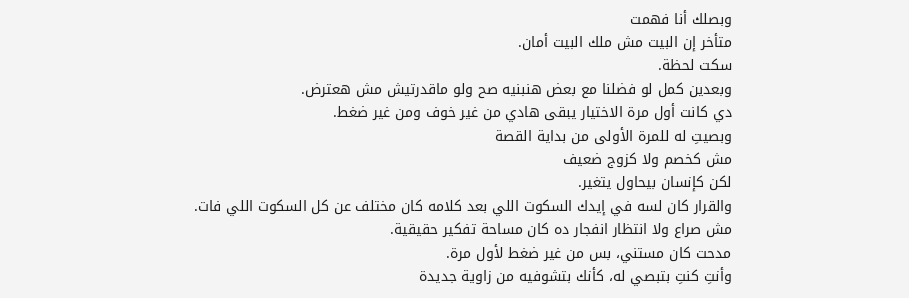وبصلك أنا فهمت
متأخر إن البيت مش ملك البيت أمان.
سكت لحظة.
وبعدين كمل لو فضلنا مع بعض هنبنيه صح ولو ماقدرتيش مش هعترض.
دي كانت أول مرة الاختيار يبقى هادي من غير خوف ومن غير ضغط.
وبصيتِ له للمرة الأولى من بداية القصة
مش كخصم ولا كزوج ضعيف
لكن كإنسان بيحاول يتغير.
والقرار كان لسه في إيدك السكوت اللي بعد كلامه كان مختلف عن كل السكوت اللي فات.
مش صراع ولا انتظار انفجار ده كان مساحة تفكير حقيقية.
مدحت كان مستني، بس من غير ضغط لأول مرة.
وأنتِ كنتِ بتبصي له، كأنك بتشوفيه من زاوية جديدة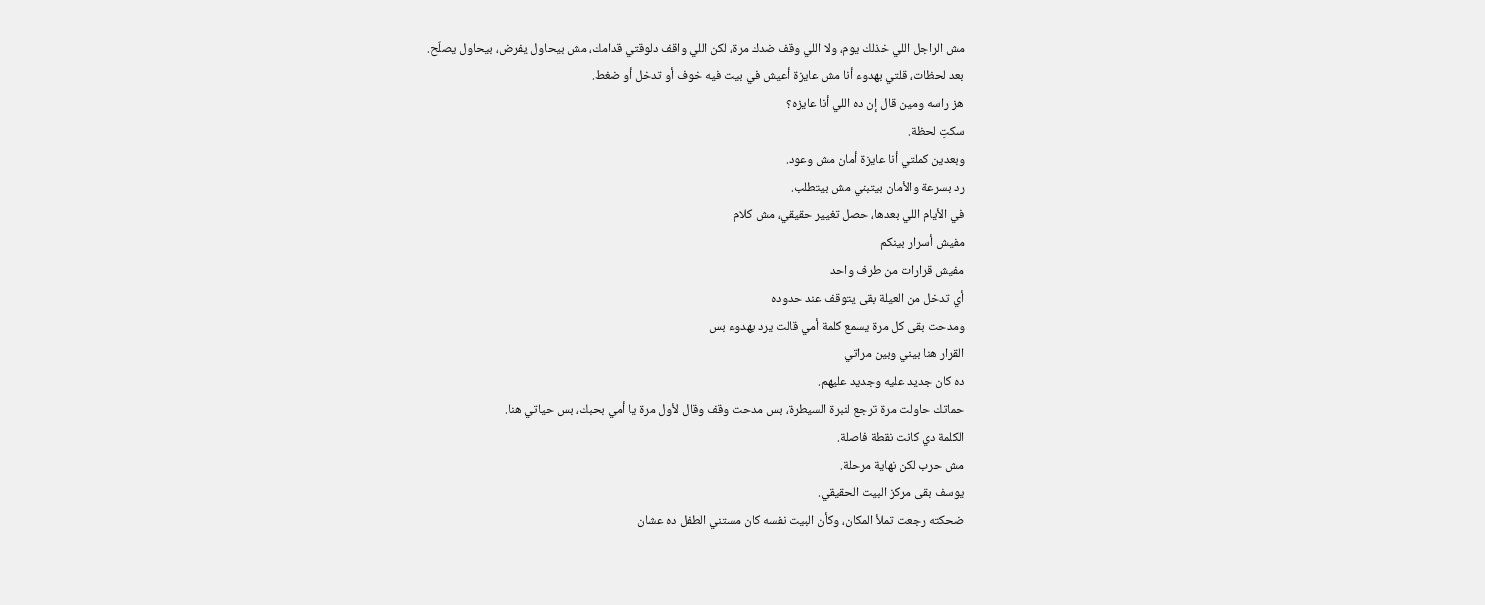مش الراجل اللي خذلك يوم، ولا اللي وقف ضدك مرة، لكن اللي واقف دلوقتي قدامك، مش بيحاول يفرض، بيحاول يصلّح.
بعد لحظات، قلتي بهدوء أنا مش عايزة أعيش في بيت فيه خوف أو تدخل أو ضغط.
هز راسه ومين قال إن ده اللي أنا عايزه؟
سكتِ لحظة.
وبعدين كملتي أنا عايزة أمان مش وعود.
رد بسرعة والأمان بيتبني مش بيتطلب.
في الأيام اللي بعدها، حصل تغيير حقيقي، مش كلام
مفيش أسرار بينكم
مفيش قرارات من طرف واحد
أي تدخل من العيلة بقى يتوقف عند حدوده
ومدحت بقى كل مرة يسمع كلمة أمي قالت يرد بهدوء بس
القرار هنا بيني وبين مراتي
ده كان جديد عليه وجديد عليهم.
حماتك حاولت مرة ترجع لنبرة السيطرة، بس مدحت وقف وقال لأول مرة يا أمي بحبك، بس حياتي هنا.
الكلمة دي كانت نقطة فاصلة.
مش حرب لكن نهاية مرحلة.
يوسف بقى مركز البيت الحقيقي.
ضحكته رجعت تملأ المكان، وكأن البيت نفسه كان مستني الطفل ده عشان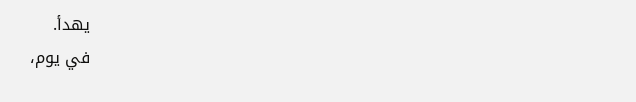يهدأ.
في يوم،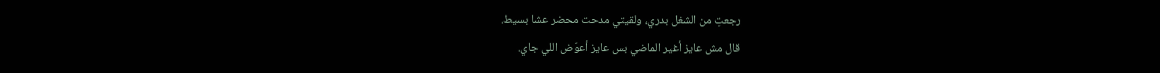رجعتِ من الشغل بدري، ولقيتي مدحت محضر عشا بسيط.
قال مش عايز أغير الماضي بس عايز أعوّض اللي جاي.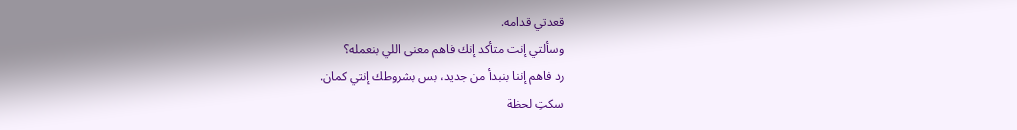قعدتي قدامه.
وسألتي إنت متأكد إنك فاهم معنى اللي بنعمله؟
رد فاهم إننا بنبدأ من جديد، بس بشروطك إنتي كمان.
سكتِ لحظة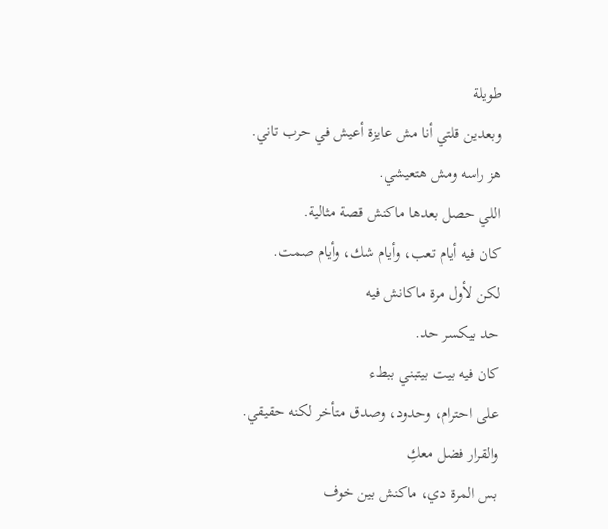طويلة
وبعدين قلتي أنا مش عايزة أعيش في حرب تاني.
هز راسه ومش هتعيشي.
اللي حصل بعدها ماكنش قصة مثالية.
كان فيه أيام تعب، وأيام شك، وأيام صمت.
لكن لأول مرة ماكانش فيه
حد بيكسر حد.
كان فيه بيت بيتبني ببطء
على احترام، وحدود، وصدق متأخر لكنه حقيقي.
والقرار فضل معكِ
بس المرة دي، ماكنش بين خوف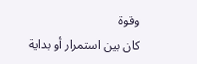وقوة
كان بين استمرار أو بداية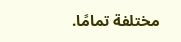مختلفة تمامًا.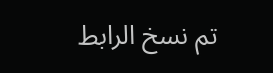تم نسخ الرابط